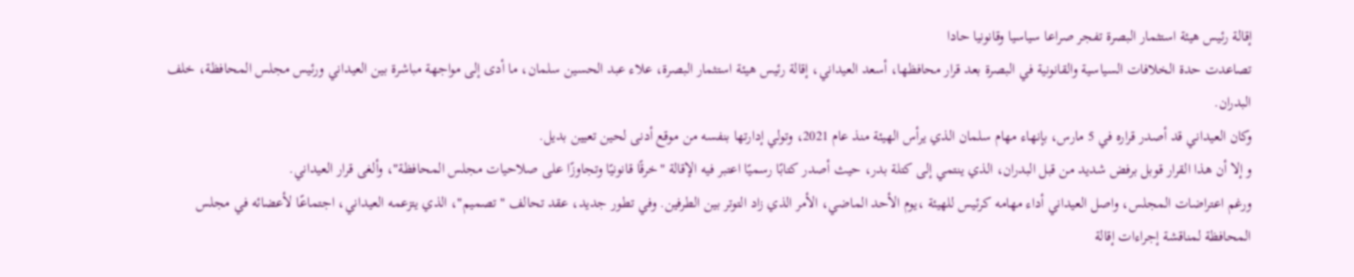إقالة رئيس هيئة استثمار البصرة تفجر صراعا سياسيا وقانونيا حادا
تصاعدت حدة الخلافات السياسية والقانونية في البصرة بعد قرار محافظها، أسعد العيداني، إقالة رئيس هيئة استثمار البصرة، علاء عبد الحسين سلمان، ما أدى إلى مواجهة مباشرة بين العيداني ورئيس مجلس المحافظة، خلف البدران.
وكان العيداني قد أصدر قراره في 5 مارس، بإنهاء مهام سلمان الذي يرأس الهيئة منذ عام 2021، وتولي إدارتها بنفسه من موقع أدنى لحين تعيين بديل.
و إلا أن هذا القرار قوبل برفض شديد من قبل البدران، الذي ينتمي إلى كتلة بدر، حيث أصدر كتابًا رسميًا اعتبر فيه الإقالة "خرقًا قانونيًا وتجاوزًا على صلاحيات مجلس المحافظة"، وألغى قرار العيداني.
ورغم اعتراضات المجلس، واصل العيداني أداء مهامه كرئيس للهيئة ،يوم الأحد الماضي، الأمر الذي زاد التوتر بين الطرفين. وفي تطور جديد، عقد تحالف "تصميم"، الذي يتزعمه العيداني، اجتماعًا لأعضائه في مجلس المحافظة لمناقشة إجراءات إقالة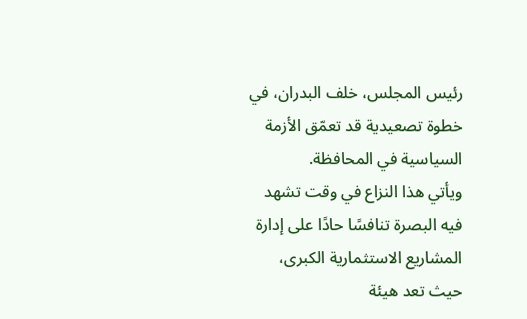رئيس المجلس، خلف البدران، في خطوة تصعيدية قد تعمّق الأزمة السياسية في المحافظة.
ويأتي هذا النزاع في وقت تشهد فيه البصرة تنافسًا حادًا على إدارة المشاريع الاستثمارية الكبرى، حيث تعد هيئة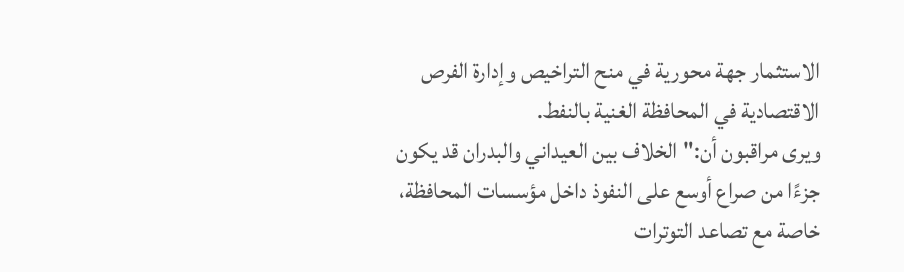الاستثمار جهة محورية في منح التراخيص وإدارة الفرص الاقتصادية في المحافظة الغنية بالنفط.
ويرى مراقبون أن:"الخلاف بين العيداني والبدران قد يكون جزءًا من صراع أوسع على النفوذ داخل مؤسسات المحافظة، خاصة مع تصاعد التوترات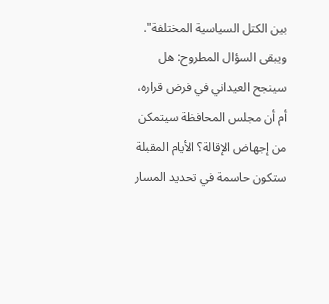بين الكتل السياسية المختلفة".
ويبقى السؤال المطروح: هل سينجح العيداني في فرض قراره، أم أن مجلس المحافظة سيتمكن من إجهاض الإقالة؟ الأيام المقبلة ستكون حاسمة في تحديد المسار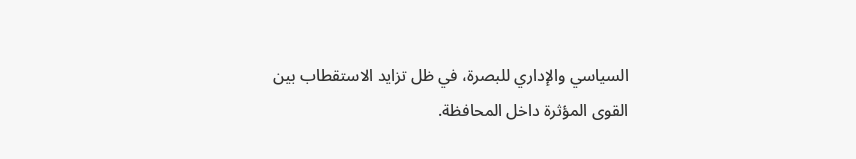السياسي والإداري للبصرة، في ظل تزايد الاستقطاب بين القوى المؤثرة داخل المحافظة.